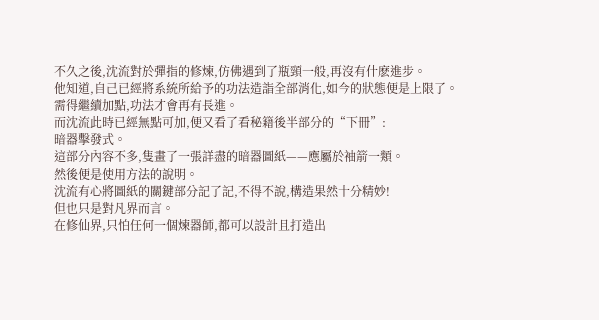不久之後,沈流對於彈指的修煉,仿佛遇到了瓶頸一般,再沒有什麽進步。
他知道,自己已經將系統所給予的功法造詣全部消化,如今的狀態便是上限了。
需得繼續加點,功法才會再有長進。
而沈流此時已經無點可加,便又看了看秘籍後半部分的“下冊”:
暗器擊發式。
這部分內容不多,隻畫了一張詳盡的暗器圖紙——應屬於袖箭一類。
然後便是使用方法的說明。
沈流有心將圖紙的關鍵部分記了記,不得不說,構造果然十分精妙!
但也只是對凡界而言。
在修仙界,只怕任何一個煉器師,都可以設計且打造出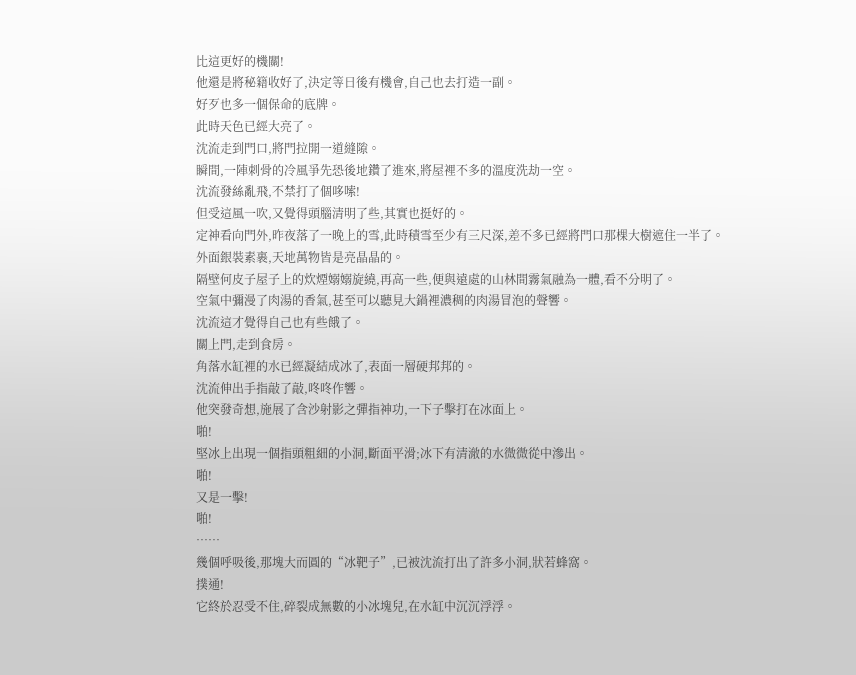比這更好的機關!
他還是將秘籍收好了,決定等日後有機會,自己也去打造一副。
好歹也多一個保命的底牌。
此時天色已經大亮了。
沈流走到門口,將門拉開一道縫隙。
瞬間,一陣刺骨的冷風爭先恐後地鑽了進來,將屋裡不多的溫度洗劫一空。
沈流發絲亂飛,不禁打了個哆嗦!
但受這風一吹,又覺得頭腦清明了些,其實也挺好的。
定神看向門外,昨夜落了一晚上的雪,此時積雪至少有三尺深,差不多已經將門口那棵大樹遮住一半了。
外面銀裝素裹,天地萬物皆是亮晶晶的。
隔壁何皮子屋子上的炊煙嫋嫋旋繞,再高一些,便與遠處的山林間霧氣融為一體,看不分明了。
空氣中彌漫了肉湯的香氣,甚至可以聽見大鍋裡濃稠的肉湯冒泡的聲響。
沈流這才覺得自己也有些餓了。
關上門,走到食房。
角落水缸裡的水已經凝結成冰了,表面一層硬邦邦的。
沈流伸出手指敲了敲,咚咚作響。
他突發奇想,施展了含沙射影之彈指神功,一下子擊打在冰面上。
啪!
堅冰上出現一個指頭粗細的小洞,斷面平滑;冰下有清澈的水微微從中滲出。
啪!
又是一擊!
啪!
……
幾個呼吸後,那塊大而圓的“冰靶子”,已被沈流打出了許多小洞,狀若蜂窩。
撲通!
它終於忍受不住,碎裂成無數的小冰塊兒,在水缸中沉沉浮浮。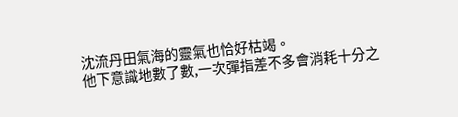沈流丹田氣海的靈氣也恰好枯竭。
他下意識地數了數,一次彈指差不多會消耗十分之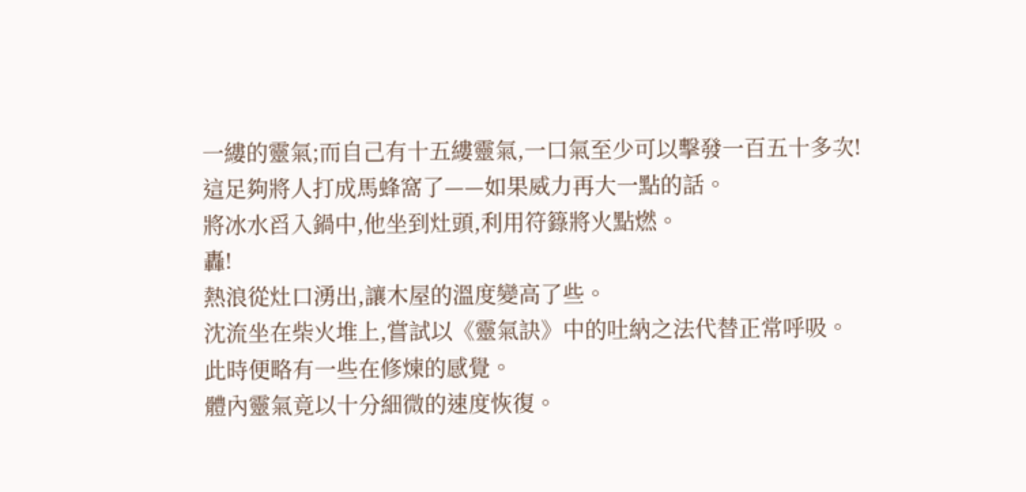一縷的靈氣;而自己有十五縷靈氣,一口氣至少可以擊發一百五十多次!
這足夠將人打成馬蜂窩了——如果威力再大一點的話。
將冰水舀入鍋中,他坐到灶頭,利用符籙將火點燃。
轟!
熱浪從灶口湧出,讓木屋的溫度變高了些。
沈流坐在柴火堆上,嘗試以《靈氣訣》中的吐納之法代替正常呼吸。
此時便略有一些在修煉的感覺。
體內靈氣竟以十分細微的速度恢復。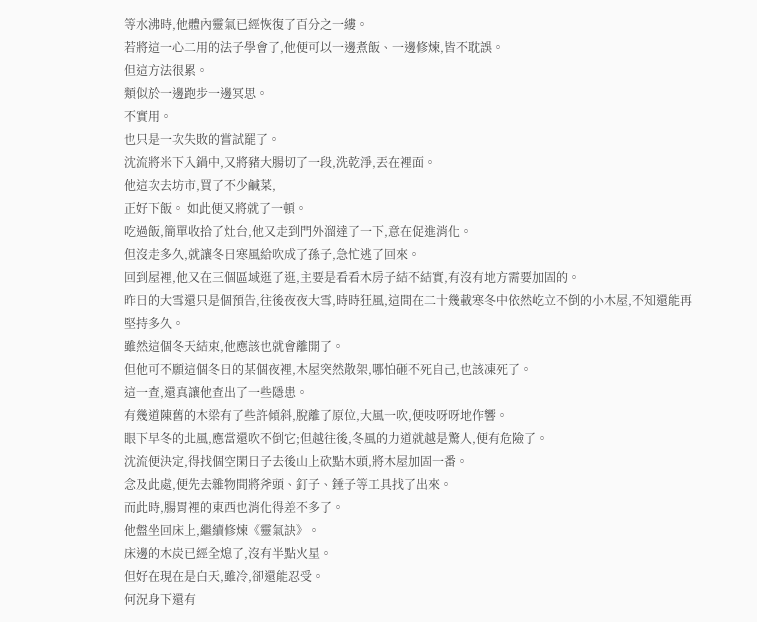等水沸時,他體內靈氣已經恢復了百分之一縷。
若將這一心二用的法子學會了,他便可以一邊煮飯、一邊修煉,皆不耽誤。
但這方法很累。
類似於一邊跑步一邊冥思。
不實用。
也只是一次失敗的嘗試罷了。
沈流將米下入鍋中,又將豬大腸切了一段,洗乾淨,丟在裡面。
他這次去坊市,買了不少鹹菜,
正好下飯。 如此便又將就了一頓。
吃過飯,簡單收拾了灶台,他又走到門外溜達了一下,意在促進消化。
但沒走多久,就讓冬日寒風給吹成了孫子,急忙逃了回來。
回到屋裡,他又在三個區域逛了逛,主要是看看木房子結不結實,有沒有地方需要加固的。
昨日的大雪還只是個預告,往後夜夜大雪,時時狂風,這間在二十幾載寒冬中依然屹立不倒的小木屋,不知還能再堅持多久。
雖然這個冬天結束,他應該也就會離開了。
但他可不願這個冬日的某個夜裡,木屋突然散架,哪怕砸不死自己,也該凍死了。
這一查,還真讓他查出了一些隱患。
有幾道陳舊的木梁有了些許傾斜,脫離了原位,大風一吹,便吱呀呀地作響。
眼下早冬的北風,應當還吹不倒它;但越往後,冬風的力道就越是驚人,便有危險了。
沈流便決定,得找個空閑日子去後山上砍點木頭,將木屋加固一番。
念及此處,便先去雜物間將斧頭、釘子、錘子等工具找了出來。
而此時,腸胃裡的東西也消化得差不多了。
他盤坐回床上,繼續修煉《靈氣訣》。
床邊的木炭已經全熄了,沒有半點火星。
但好在現在是白天,雖冷,卻還能忍受。
何況身下還有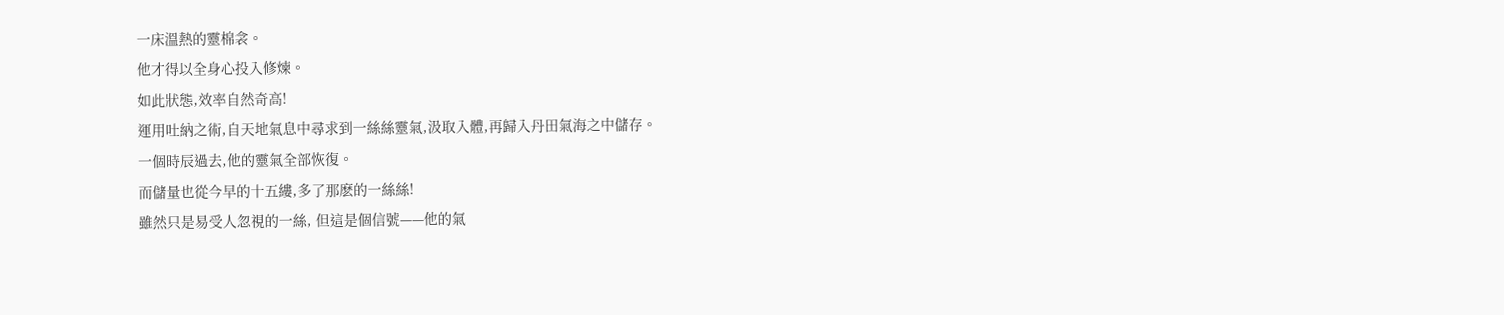一床溫熱的靈棉衾。
他才得以全身心投入修煉。
如此狀態,效率自然奇高!
運用吐納之術,自天地氣息中尋求到一絲絲靈氣,汲取入體,再歸入丹田氣海之中儲存。
一個時辰過去,他的靈氣全部恢復。
而儲量也從今早的十五縷,多了那麽的一絲絲!
雖然只是易受人忽視的一絲, 但這是個信號——他的氣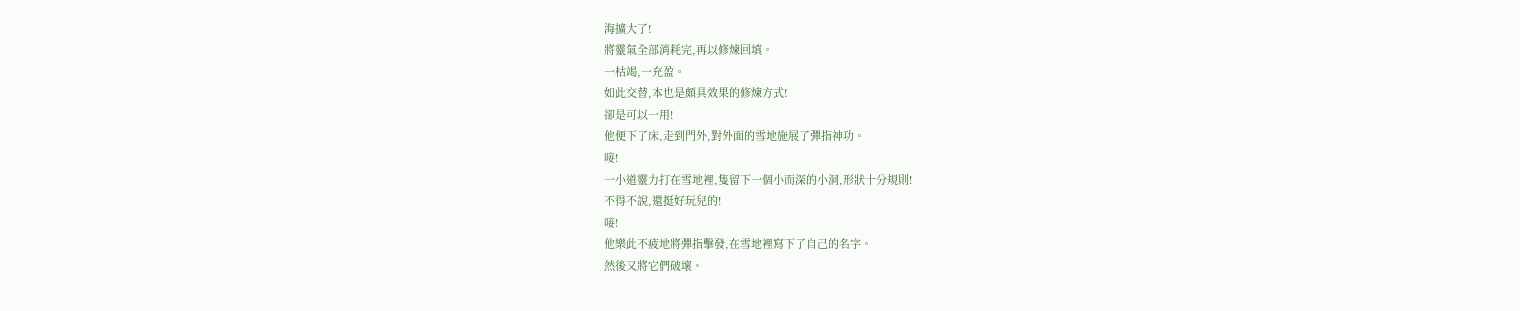海擴大了!
將靈氣全部消耗完,再以修煉回填。
一枯竭,一充盈。
如此交替,本也是頗具效果的修煉方式!
卻是可以一用!
他便下了床,走到門外,對外面的雪地施展了彈指神功。
唼!
一小道靈力打在雪地裡,隻留下一個小而深的小洞,形狀十分規則!
不得不說,還挺好玩兒的!
唼!
他樂此不疲地將彈指擊發,在雪地裡寫下了自己的名字。
然後又將它們破壞。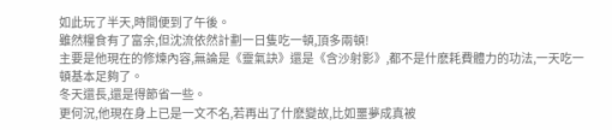如此玩了半天,時間便到了午後。
雖然糧食有了富余,但沈流依然計劃一日隻吃一頓,頂多兩頓!
主要是他現在的修煉內容,無論是《靈氣訣》還是《含沙射影》,都不是什麽耗費體力的功法,一天吃一頓基本足夠了。
冬天還長,還是得節省一些。
更何況,他現在身上已是一文不名,若再出了什麽變故,比如噩夢成真被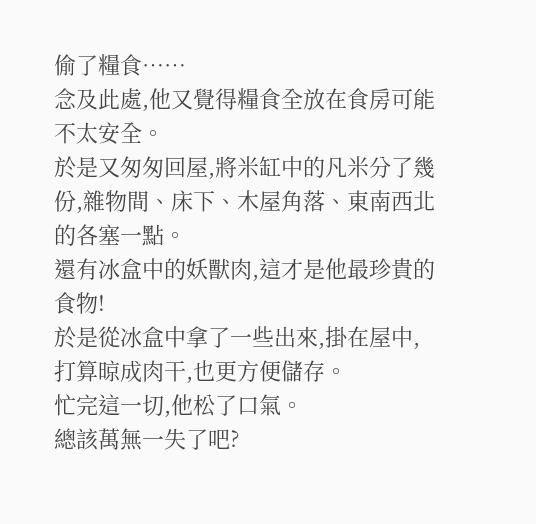偷了糧食……
念及此處,他又覺得糧食全放在食房可能不太安全。
於是又匆匆回屋,將米缸中的凡米分了幾份,雜物間、床下、木屋角落、東南西北的各塞一點。
還有冰盒中的妖獸肉,這才是他最珍貴的食物!
於是從冰盒中拿了一些出來,掛在屋中,打算晾成肉干,也更方便儲存。
忙完這一切,他松了口氣。
總該萬無一失了吧?